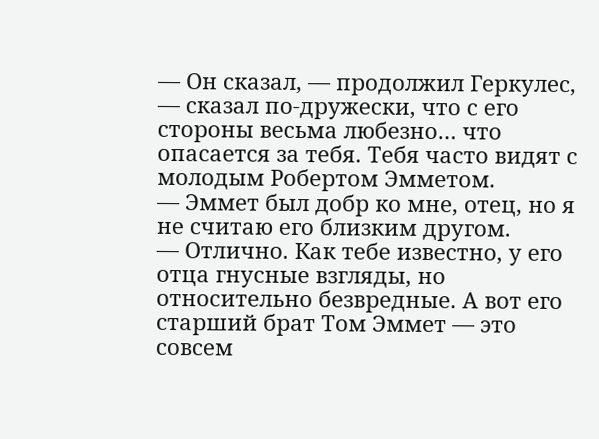— Он сказал, — продолжил Геркулес, — сказал по-дружески, что с его стороны весьма любезно… что опасается за тебя. Тебя часто видят с молодым Робертом Эмметом.
— Эммет был добр ко мне, отец, но я не считаю его близким другом.
— Отлично. Как тебе известно, у его отца гнусные взгляды, но относительно безвредные. А вот его старший брат Том Эммет — это совсем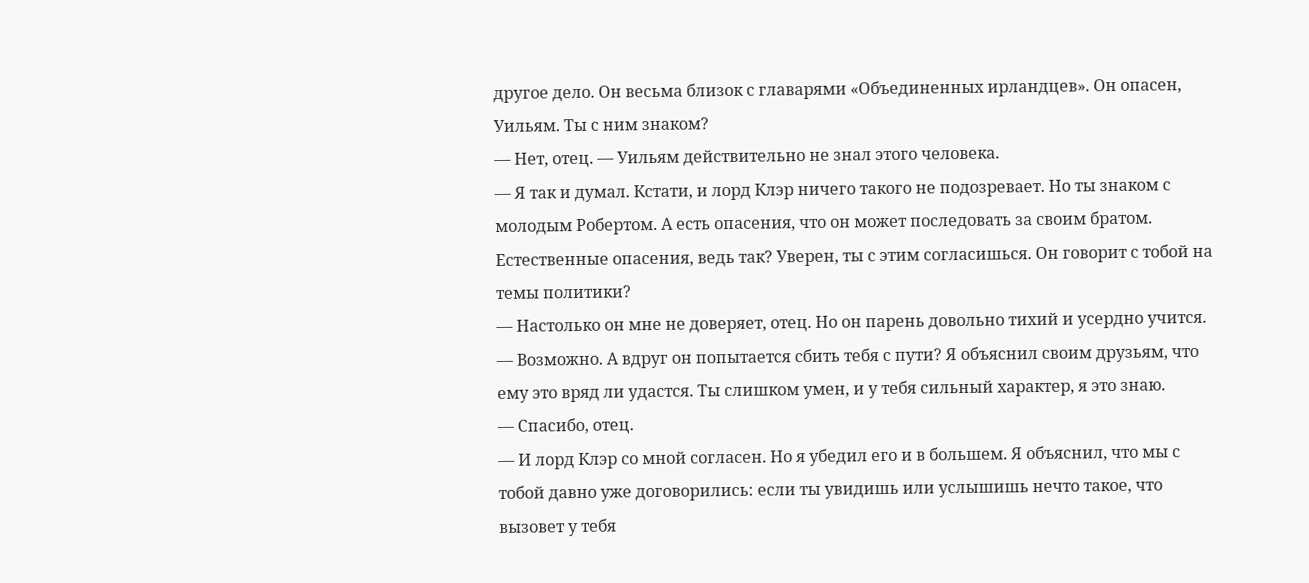другое дело. Он весьма близок с главарями «Объединенных ирландцев». Он опасен, Уильям. Ты с ним знаком?
— Нет, отец. — Уильям действительно не знал этого человека.
— Я так и думал. Кстати, и лорд Клэр ничего такого не подозревает. Но ты знаком с молодым Робертом. А есть опасения, что он может последовать за своим братом. Естественные опасения, ведь так? Уверен, ты с этим согласишься. Он говорит с тобой на темы политики?
— Настолько он мне не доверяет, отец. Но он парень довольно тихий и усердно учится.
— Возможно. А вдруг он попытается сбить тебя с пути? Я объяснил своим друзьям, что ему это вряд ли удастся. Ты слишком умен, и у тебя сильный характер, я это знаю.
— Спасибо, отец.
— И лорд Клэр со мной согласен. Но я убедил его и в большем. Я объяснил, что мы с тобой давно уже договорились: если ты увидишь или услышишь нечто такое, что вызовет у тебя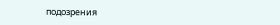подозрения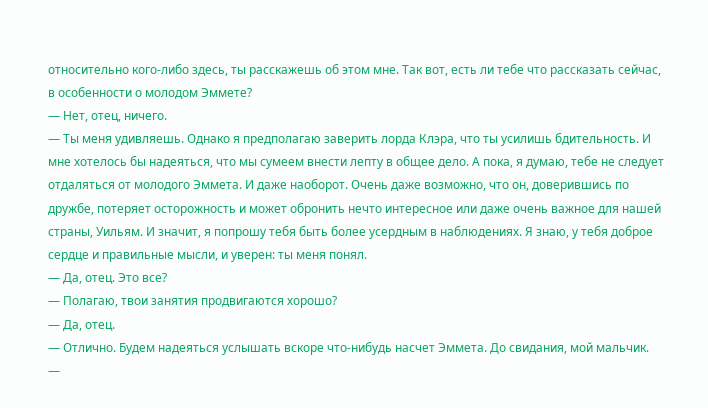относительно кого-либо здесь, ты расскажешь об этом мне. Так вот, есть ли тебе что рассказать сейчас, в особенности о молодом Эммете?
— Нет, отец, ничего.
— Ты меня удивляешь. Однако я предполагаю заверить лорда Клэра, что ты усилишь бдительность. И мне хотелось бы надеяться, что мы сумеем внести лепту в общее дело. А пока, я думаю, тебе не следует отдаляться от молодого Эммета. И даже наоборот. Очень даже возможно, что он, доверившись по дружбе, потеряет осторожность и может обронить нечто интересное или даже очень важное для нашей страны, Уильям. И значит, я попрошу тебя быть более усердным в наблюдениях. Я знаю, у тебя доброе сердце и правильные мысли, и уверен: ты меня понял.
— Да, отец. Это все?
— Полагаю, твои занятия продвигаются хорошо?
— Да, отец.
— Отлично. Будем надеяться услышать вскоре что-нибудь насчет Эммета. До свидания, мой мальчик.
—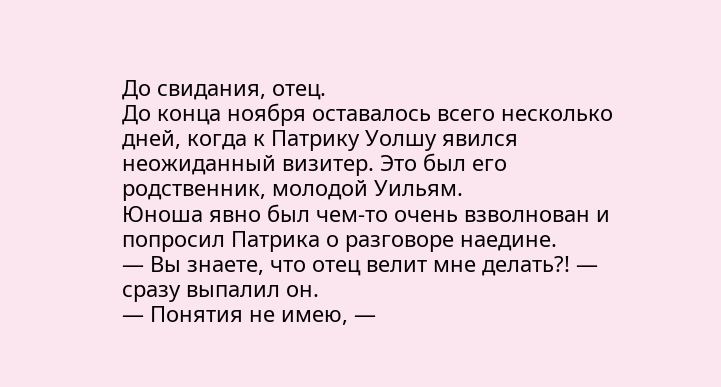До свидания, отец.
До конца ноября оставалось всего несколько дней, когда к Патрику Уолшу явился неожиданный визитер. Это был его родственник, молодой Уильям.
Юноша явно был чем-то очень взволнован и попросил Патрика о разговоре наедине.
— Вы знаете, что отец велит мне делать?! — сразу выпалил он.
— Понятия не имею, —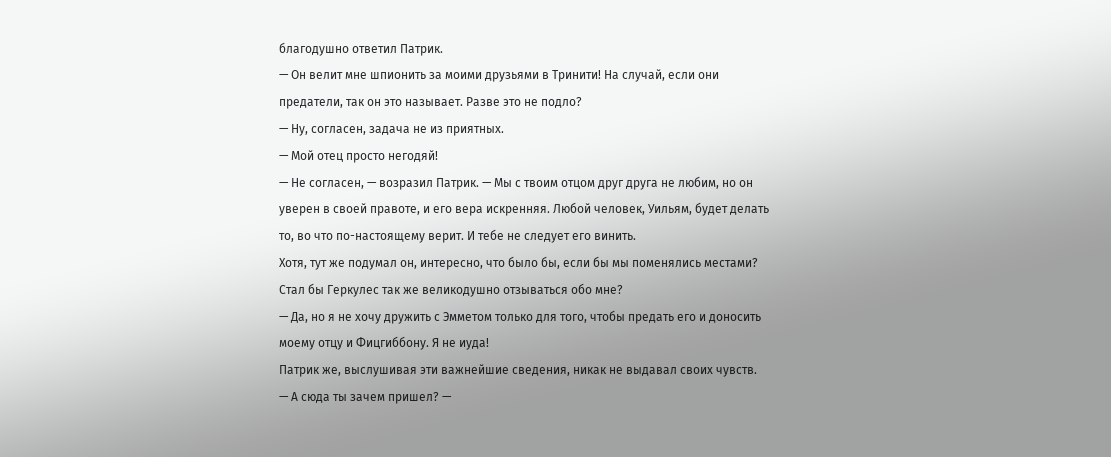благодушно ответил Патрик.
— Он велит мне шпионить за моими друзьями в Тринити! На случай, если они предатели, так он это называет. Разве это не подло?
— Ну, согласен, задача не из приятных.
— Мой отец просто негодяй!
— Не согласен, — возразил Патрик. — Мы с твоим отцом друг друга не любим, но он уверен в своей правоте, и его вера искренняя. Любой человек, Уильям, будет делать то, во что по-настоящему верит. И тебе не следует его винить.
Хотя, тут же подумал он, интересно, что было бы, если бы мы поменялись местами? Стал бы Геркулес так же великодушно отзываться обо мне?
— Да, но я не хочу дружить с Эмметом только для того, чтобы предать его и доносить моему отцу и Фицгиббону. Я не иуда!
Патрик же, выслушивая эти важнейшие сведения, никак не выдавал своих чувств.
— А сюда ты зачем пришел? —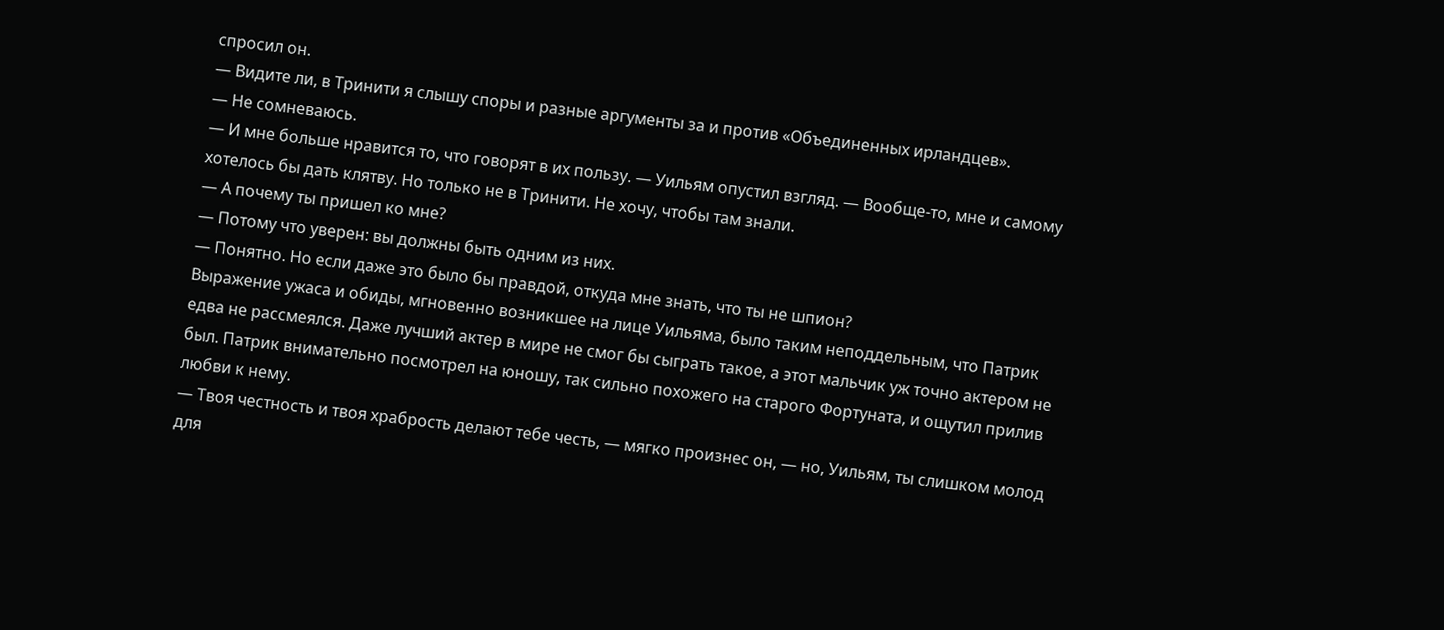спросил он.
— Видите ли, в Тринити я слышу споры и разные аргументы за и против «Объединенных ирландцев».
— Не сомневаюсь.
— И мне больше нравится то, что говорят в их пользу. — Уильям опустил взгляд. — Вообще-то, мне и самому хотелось бы дать клятву. Но только не в Тринити. Не хочу, чтобы там знали.
— А почему ты пришел ко мне?
— Потому что уверен: вы должны быть одним из них.
— Понятно. Но если даже это было бы правдой, откуда мне знать, что ты не шпион?
Выражение ужаса и обиды, мгновенно возникшее на лице Уильяма, было таким неподдельным, что Патрик едва не рассмеялся. Даже лучший актер в мире не смог бы сыграть такое, а этот мальчик уж точно актером не был. Патрик внимательно посмотрел на юношу, так сильно похожего на старого Фортуната, и ощутил прилив любви к нему.
— Твоя честность и твоя храбрость делают тебе честь, — мягко произнес он, — но, Уильям, ты слишком молод для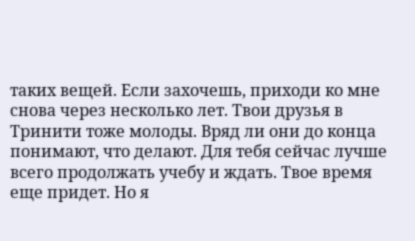таких вещей. Если захочешь, приходи ко мне снова через несколько лет. Твои друзья в Тринити тоже молоды. Вряд ли они до конца понимают, что делают. Для тебя сейчас лучше всего продолжать учебу и ждать. Твое время еще придет. Но я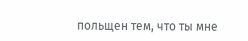польщен тем, что ты мне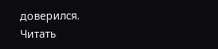доверился.
Читать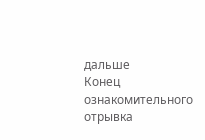дальше
Конец ознакомительного отрывка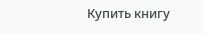Купить книгу